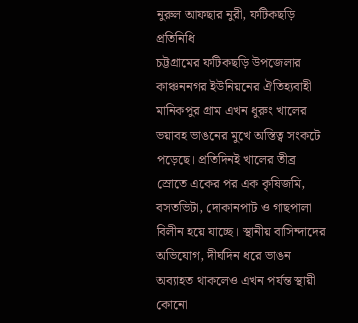নুরুল আফছার নুরী, ফটিকছড়ি প্রতিনিধি
চট্টগ্রামের ফটিকছড়ি উপজেলার কাঞ্চননগর ইউনিয়নের ঐতিহ্যবাহী মানিকপুর গ্রাম এখন ধুরুং খালের ভয়াবহ ভাঙনের মুখে অস্তিত্ব সংকটে পড়েছে। প্রতিদিনই খালের তীব্র স্রোতে একের পর এক কৃষিজমি, বসতভিটা, দোকানপাট ও গাছপালা বিলীন হয়ে যাচ্ছে। স্থানীয় বাসিন্দাদের অভিযোগ, দীর্ঘদিন ধরে ভাঙন অব্যাহত থাকলেও এখন পর্যন্ত স্থায়ী কোনো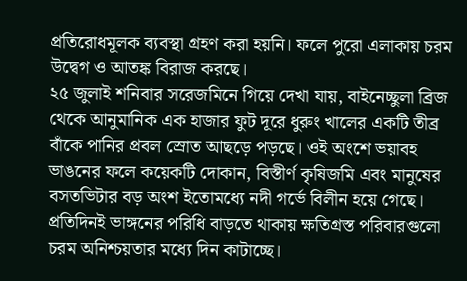প্রতিরোধমূলক ব্যবস্থা গ্রহণ করা হয়নি। ফলে পুরো এলাকায় চরম উদ্বেগ ও আতঙ্ক বিরাজ করছে।
২৫ জুলাই শনিবার সরেজমিনে গিয়ে দেখা যায়, বাইনেচ্ছুলা ব্রিজ থেকে আনুমানিক এক হাজার ফুট দূরে ধুরুং খালের একটি তীব্র বাঁকে পানির প্রবল স্রোত আছড়ে পড়ছে। ওই অংশে ভয়াবহ ভাঙনের ফলে কয়েকটি দোকান, বিস্তীর্ণ কৃষিজমি এবং মানুষের বসতভিটার বড় অংশ ইতোমধ্যে নদী গর্ভে বিলীন হয়ে গেছে। প্রতিদিনই ভাঙ্গনের পরিধি বাড়তে থাকায় ক্ষতিগ্রস্ত পরিবারগুলো চরম অনিশ্চয়তার মধ্যে দিন কাটাচ্ছে।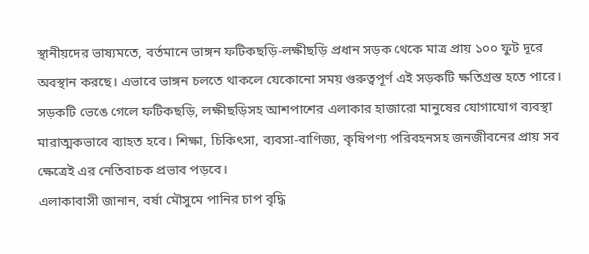স্থানীয়দের ভাষ্যমতে, বর্তমানে ভাঙ্গন ফটিকছড়ি-লক্ষীছড়ি প্রধান সড়ক থেকে মাত্র প্রায় ১০০ ফুট দূরে অবস্থান করছে। এভাবে ভাঙ্গন চলতে থাকলে যেকোনো সময় গুরুত্বপূর্ণ এই সড়কটি ক্ষতিগ্রস্ত হতে পারে। সড়কটি ভেঙে গেলে ফটিকছড়ি, লক্ষীছড়িসহ আশপাশের এলাকার হাজারো মানুষের যোগাযোগ ব্যবস্থা মারাত্মকভাবে ব্যাহত হবে। শিক্ষা, চিকিৎসা, ব্যবসা-বাণিজ্য, কৃষিপণ্য পরিবহনসহ জনজীবনের প্রায় সব ক্ষেত্রেই এর নেতিবাচক প্রভাব পড়বে।
এলাকাবাসী জানান, বর্ষা মৌসুমে পানির চাপ বৃদ্ধি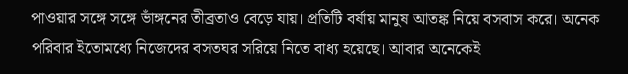পাওয়ার সঙ্গে সঙ্গে ভাঁঙ্গনের তীব্রতাও বেড়ে যায়। প্রতিটি বর্ষায় মানুষ আতঙ্ক নিয়ে বসবাস করে। অনেক পরিবার ইতোমধ্যে নিজেদের বসতঘর সরিয়ে নিতে বাধ্য হয়েছে। আবার অনেকেই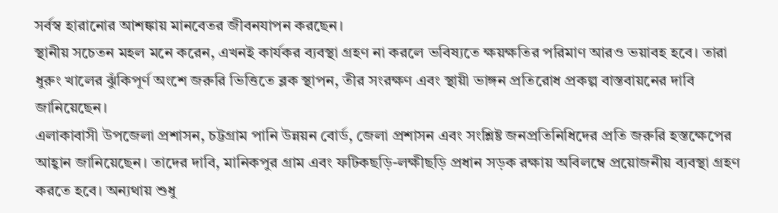সর্বস্ব হারানোর আশঙ্কায় মানবেতর জীবনযাপন করছেন।
স্থানীয় সচেতন মহল মনে করেন, এখনই কার্যকর ব্যবস্থা গ্রহণ না করলে ভবিষ্যতে ক্ষয়ক্ষতির পরিমাণ আরও ভয়াবহ হবে। তারা ধুরুং খালের ঝুঁকিপূর্ণ অংশে জরুরি ভিত্তিতে ব্লক স্থাপন, তীর সংরক্ষণ এবং স্থায়ী ভাঙ্গন প্রতিরোধ প্রকল্প বাস্তবায়নের দাবি জানিয়েছেন।
এলাকাবাসী উপজেলা প্রশাসন, চট্টগ্রাম পানি উন্নয়ন বোর্ড, জেলা প্রশাসন এবং সংশ্লিষ্ট জনপ্রতিনিধিদের প্রতি জরুরি হস্তক্ষেপের আহ্বান জানিয়েছেন। তাদের দাবি, মানিকপুর গ্রাম এবং ফটিকছড়ি-লক্ষীছড়ি প্রধান সড়ক রক্ষায় অবিলম্বে প্রয়োজনীয় ব্যবস্থা গ্রহণ করতে হবে। অন্যথায় শুধু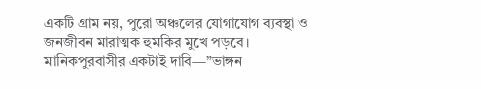একটি গ্রাম নয়, পুরো অঞ্চলের যোগাযোগ ব্যবস্থা ও জনজীবন মারাত্মক হুমকির মুখে পড়বে।
মানিকপুরবাসীর একটাই দাবি—”ভাঙ্গন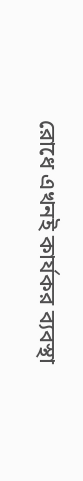রোধে এখনই কার্যকর ব্যবস্থা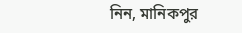নিন, মানিকপুর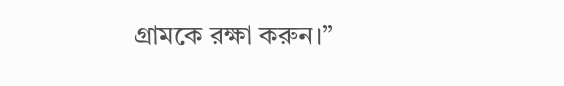গ্রামকে রক্ষা করুন।”